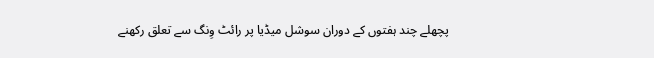پچھلے چند ہفتوں کے دوران سوشل میڈیا پر رائٹ وِنگ سے تعلق رکھنے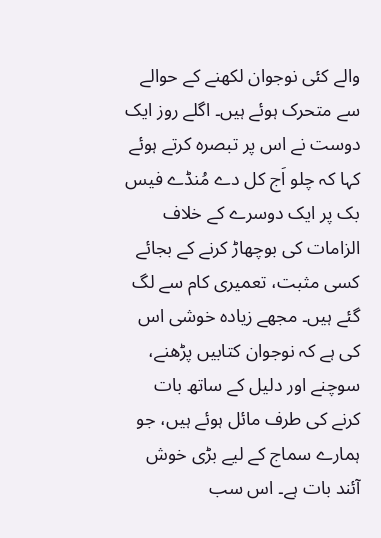والے کئی نوجوان لکھنے کے حوالے سے متحرک ہوئے ہیں۔ اگلے روز ایک دوست نے اس پر تبصرہ کرتے ہوئے کہا کہ چلو اَج کل دے مُنڈے فیس بک پر ایک دوسرے کے خلاف الزامات کی بوچھاڑ کرنے کے بجائے کسی مثبت، تعمیری کام سے لگ گئے ہیں۔ مجھے زیادہ خوشی اس کی ہے کہ نوجوان کتابیں پڑھنے، سوچنے اور دلیل کے ساتھ بات کرنے کی طرف مائل ہوئے ہیں، جو ہمارے سماج کے لیے بڑی خوش آئند بات ہے۔ اس سب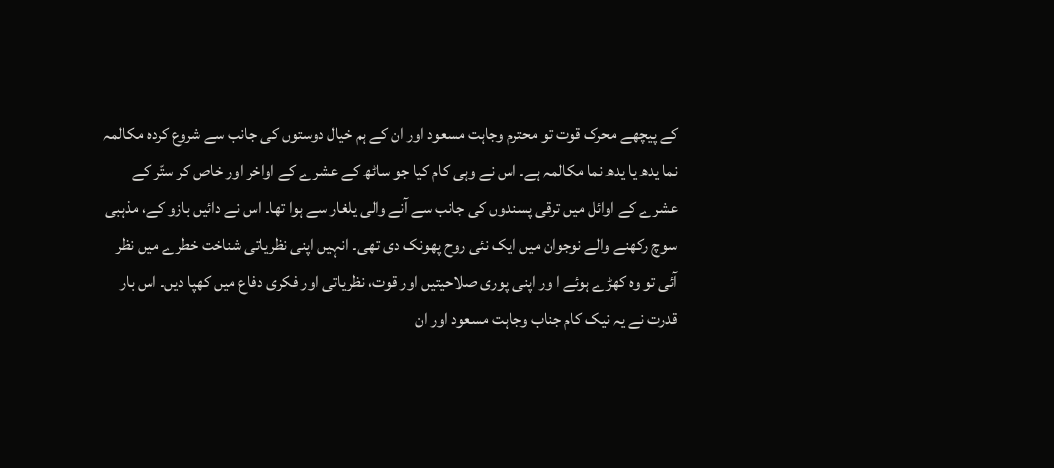کے پیچھے محرک قوت تو محترم وجاہت مسعود اور ان کے ہم خیال دوستوں کی جانب سے شروع کردہ مکالمہ نما یدھ یا یدھ نما مکالمہ ہے۔ اس نے وہی کام کیا جو ساٹھ کے عشرے کے اواخر اور خاص کر ستّر کے عشرے کے اوائل میں ترقی پسندوں کی جانب سے آنے والی یلغار سے ہوا تھا۔ اس نے دائیں بازو کے، مذہبی سوچ رکھنے والے نوجوان میں ایک نئی روح پھونک دی تھی۔ انہیں اپنی نظریاتی شناخت خطرے میں نظر آئی تو وہ کھڑے ہوئے ا ور اپنی پوری صلاحیتیں اور قوت، نظریاتی اور فکری دفاع میں کھپا دیں۔ اس بار قدرت نے یہ نیک کام جناب وجاہت مسعود اور ان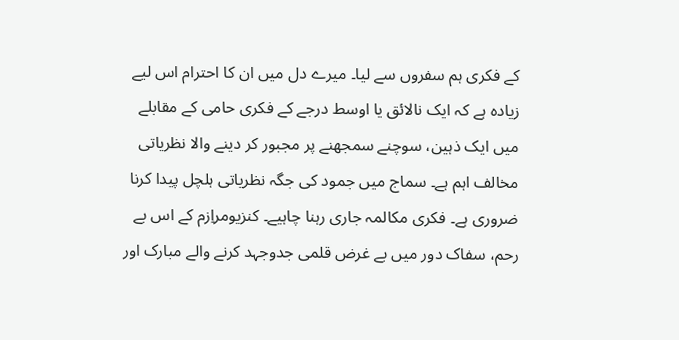کے فکری ہم سفروں سے لیا۔ میرے دل میں ان کا احترام اس لیے زیادہ ہے کہ ایک نالائق یا اوسط درجے کے فکری حامی کے مقابلے میں ایک ذہین، سوچنے سمجھنے پر مجبور کر دینے والا نظریاتی مخالف اہم ہے۔ سماج میں جمود کی جگہ نظریاتی ہلچل پیدا کرنا ضروری ہے۔ فکری مکالمہ جاری رہنا چاہیے۔ کنزیومراِزم کے اس بے رحم، سفاک دور میں بے غرض قلمی جدوجہد کرنے والے مبارک اور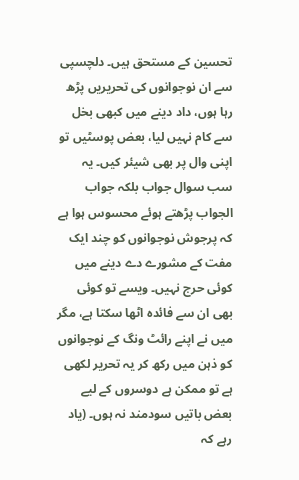تحسین کے مستحق ہیں۔ دلچسپی سے ان نوجوانوں کی تحریریں پڑھ رہا ہوں، داد دینے میں کبھی بخل سے کام نہیں لیا، بعض پوسٹیں تو اپنی وال پر بھی شیئر کیں۔ یہ سب سوال جواب بلکہ جواب الجواب پڑھتے ہوئے محسوس ہوا ہے کہ پرجوش نوجوانوں کو چند ایک مفت کے مشورے دے دینے میں کوئی حرج نہیں۔ ویسے تو کوئی بھی ان سے فائدہ اٹھا سکتا ہے، مگر میں نے اپنے رائٹ ونگ کے نوجوانوں کو ذہن میں رکھ کر یہ تحریر لکھی ہے تو ممکن ہے دوسروں کے لیے بعض باتیں سودمند نہ ہوں۔ (یاد رہے کہ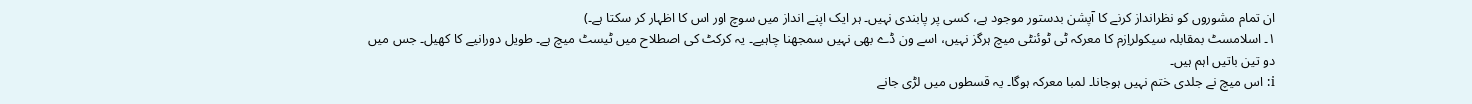ان تمام مشوروں کو نظرانداز کرنے کا آپشن بدستور موجود ہے، کسی پر پابندی نہیں۔ ہر ایک اپنے انداز میں سوچ اور اس کا اظہار کر سکتا ہے۔)
۱۔ اسلامسٹ بمقابلہ سیکولراِزم کا معرکہ ٹی ٹوئنٹی میچ ہرگز نہیں، اسے ون ڈے بھی نہیں سمجھنا چاہیے۔ یہ کرکٹ کی اصطلاح میں ٹیسٹ میچ ہے۔ طویل دورانیے کا کھیل۔ جس میں دو تین باتیں اہم ہیں۔
i: اس میچ نے جلدی ختم نہیں ہوجانا۔ لمبا معرکہ ہوگا۔ یہ قسطوں میں لڑی جانے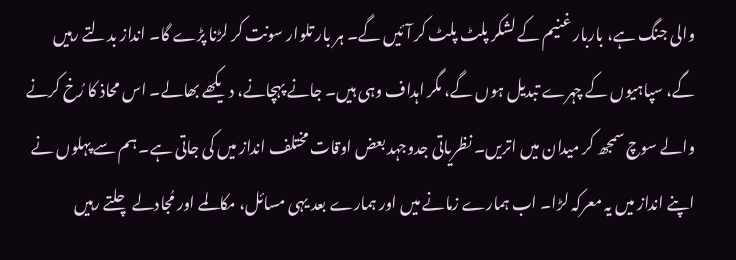والی جنگ ہے، باربار غنیم کے لشکر پلٹ پلٹ کر آئیں گے۔ ہر بار تلوار سونت کر لڑنا پڑے گا۔ انداز بدلتے رہیں گے، سپاہیوں کے چہرے تبدیل ہوں گے، مگر اہداف وہی ہیں۔ جانے پہچانے، دیکھے بھالے۔ اس محاذ کا رُخ کرنے والے سوچ سمجھ کر میدان میں اتریں۔ نظریاتی جدوجہد بعض اوقات مختلف انداز میں کی جاتی ہے۔ ہم سے پہلوں نے اپنے انداز میں یہ معرکہ لڑا۔ اب ہمارے زمانے میں اور ہمارے بعد یہی مسائل، مکالمے اور مُجادلے چلتے رہیں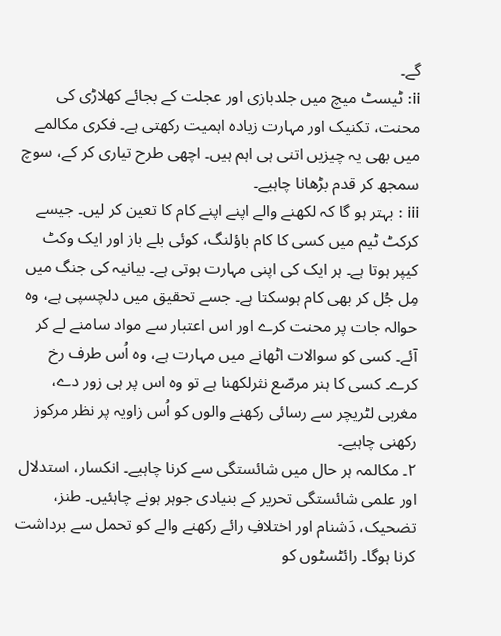گے۔
ii: ٹیسٹ میچ میں جلدبازی اور عجلت کے بجائے کھلاڑی کی محنت، تکنیک اور مہارت زیادہ اہمیت رکھتی ہے۔ فکری مکالمے میں بھی یہ چیزیں اتنی ہی اہم ہیں۔ اچھی طرح تیاری کر کے، سوچ سمجھ کر قدم بڑھانا چاہیے۔
iii : بہتر ہو گا کہ لکھنے والے اپنے اپنے کام کا تعین کر لیں۔ جیسے کرکٹ ٹیم میں کسی کا کام باؤلنگ، کوئی بلے باز اور ایک وکٹ کیپر ہوتا ہے۔ ہر ایک کی اپنی مہارت ہوتی ہے۔ بیانیہ کی جنگ میں مِل جُل کر بھی کام ہوسکتا ہے۔ جسے تحقیق میں دلچسپی ہے، وہ حوالہ جات پر محنت کرے اور اس اعتبار سے مواد سامنے لے کر آئے۔ کسی کو سوالات اٹھانے میں مہارت ہے، وہ اُس طرف رخ کرے۔ کسی کا ہنر مرصّع نثرلکھنا ہے تو وہ اس پر ہی زور دے، مغربی لٹریچر سے رسائی رکھنے والوں کو اُس زاویہ پر نظر مرکوز رکھنی چاہیے۔
۲۔ مکالمہ ہر حال میں شائستگی سے کرنا چاہیے۔ انکسار، استدلال اور علمی شائستگی تحریر کے بنیادی جوہر ہونے چاہئیں۔ طنز، تضحیک، دَشنام اور اختلافِ رائے رکھنے والے کو تحمل سے برداشت کرنا ہوگا۔ رائٹسٹوں کو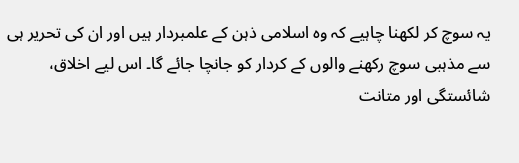یہ سوچ کر لکھنا چاہیے کہ وہ اسلامی ذہن کے علمبردار ہیں اور ان کی تحریر ہی سے مذہبی سوچ رکھنے والوں کے کردار کو جانچا جائے گا۔ اس لیے اخلاق، شائستگی اور متانت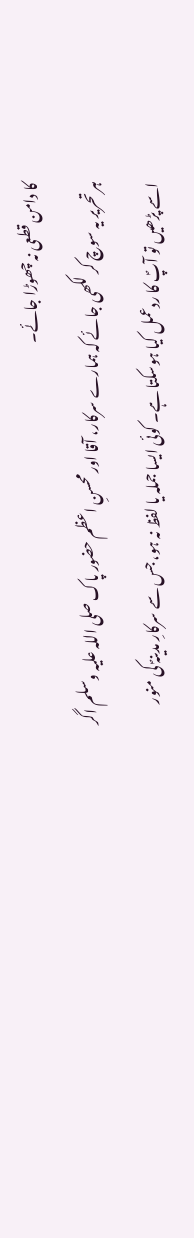کا دامن قطعی نہ چھوڑا جائے۔
ہر تحریر یہ سوچ کر لکھی جائے کہ ہمارے سرکار، آقا اور محسنِ اعظم حضور پاک صلی اللہ علیہ وسلم اگر اسے پڑھیں تو آپؐ کا ردعمل کیا ہوسکتا ہے۔ کوئی ایسا جملہ یا لفظ نہ ہو، جس سے سرکارِ مدینہؐ کی منور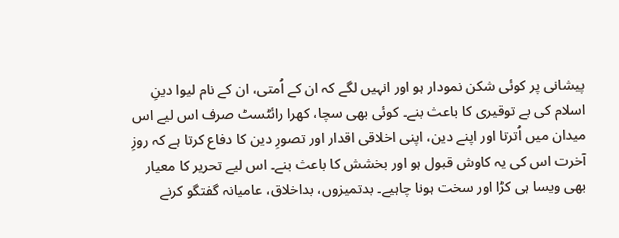پیشانی پر کوئی شکن نمودار ہو اور انہیں لگے کہ ان کے اُمتی، ان کے نام لیوا دینِ اسلام کی بے توقیری کا باعث بنے۔ کوئی بھی سچا، کھرا رائٹسٹ صرف اس لیے اس میدان میں اُترتا اور اپنے دین، اپنی اخلاقی اقدار اور تصورِ دین کا دفاع کرتا ہے کہ روزِ آخرت اس کی یہ کاوش قبول ہو اور بخشش کا باعث بنے۔ اس لیے تحریر کا معیار بھی ویسا ہی کڑا اور سخت ہونا چاہیے۔ بدتمیزوں، بداخلاق، عامیانہ گفتگو کرنے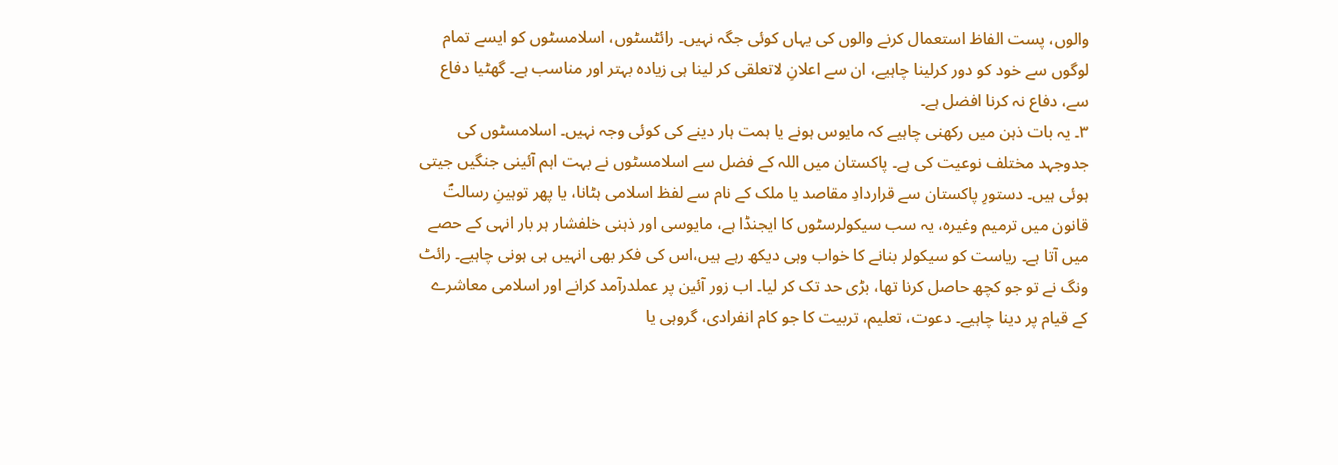والوں، پست الفاظ استعمال کرنے والوں کی یہاں کوئی جگہ نہیں۔ رائٹسٹوں، اسلامسٹوں کو ایسے تمام لوگوں سے خود کو دور کرلینا چاہیے، ان سے اعلانِ لاتعلقی کر لینا ہی زیادہ بہتر اور مناسب ہے۔ گھٹیا دفاع سے، دفاع نہ کرنا افضل ہے۔
۳۔ یہ بات ذہن میں رکھنی چاہیے کہ مایوس ہونے یا ہمت ہار دینے کی کوئی وجہ نہیں۔ اسلامسٹوں کی جدوجہد مختلف نوعیت کی ہے۔ پاکستان میں اللہ کے فضل سے اسلامسٹوں نے بہت اہم آئینی جنگیں جیتی ہوئی ہیں۔ دستورِ پاکستان سے قراردادِ مقاصد یا ملک کے نام سے لفظ اسلامی ہٹانا، یا پھر توہینِ رسالتؐ قانون میں ترمیم وغیرہ، یہ سب سیکولرسٹوں کا ایجنڈا ہے، مایوسی اور ذہنی خلفشار ہر بار انہی کے حصے میں آتا ہے۔ ریاست کو سیکولر بنانے کا خواب وہی دیکھ رہے ہیں،اس کی فکر بھی انہیں ہی ہونی چاہیے۔ رائٹ ونگ نے تو جو کچھ حاصل کرنا تھا، بڑی حد تک کر لیا۔ اب زور آئین پر عملدرآمد کرانے اور اسلامی معاشرے کے قیام پر دینا چاہیے۔ دعوت، تعلیم، تربیت کا جو کام انفرادی، گروہی یا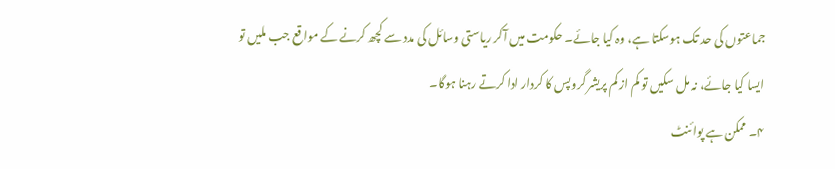جماعتوں کی حد تک ہوسکتا ہے، وہ کیا جائے۔ حکومت میں آکر ریاستی وسائل کی مدد سے کچھ کرنے کے مواقع جب ملیں تو ایسا کیا جائے، نہ مل سکیں تو کم از کم پریشر گروپس کا کردار ادا کرتے رہنا ہوگا۔
۴۔ ممکن ہے پوائنٹ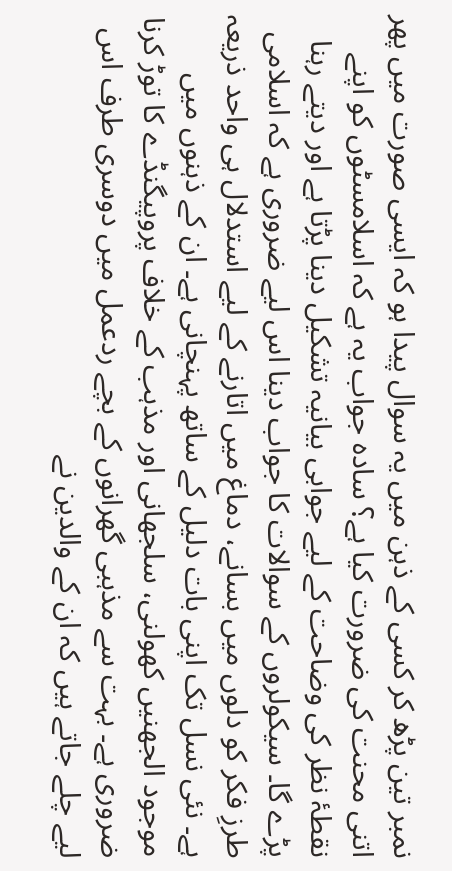نمبر تین پڑھ کر کسی کے ذہن میں یہ سوال پیدا ہو کہ ایسی صورت میں پھر اتنی محنت کی ضرورت کیا ہے؟ سادہ جواب یہ ہے کہ اسلامسٹوں کو اپنے نقطۂ نظر کی وضاحت کے لیے جوابی بیانیہ تشکیل دینا پڑتا ہے اور دیتے رہنا پڑے گا۔ سیکولروں کے سوالات کا جواب دینا اس لیے ضروری ہے کہ اسلامی طرزِ فکر کو دلوں میں بسانے، دماغ میں اتارنے کے لیے استدلال ہی واحد ذریعہ ہے۔ نئی نسل تک اپنی بات دلیل کے ساتھ پہنچانی ہے۔ ان کے ذہنوں میں موجود الجھنیں کھولنی، سلجھانی اور مذہب کے خلاف پروپیگنڈے کا توڑ کرنا ضروری ہے۔ بہت سے مذہبی گھرانوں کے بچے ردعمل میں دوسری طرف اس لیے چلے جاتے ہیں کہ ان کے والدین نے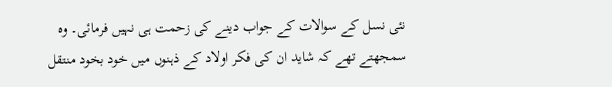نئی نسل کے سوالات کے جواب دینے کی زحمت ہی نہیں فرمائی۔ وہ سمجھتے تھے کہ شاید ان کی فکر اولاد کے ذہنوں میں خود بخود منتقل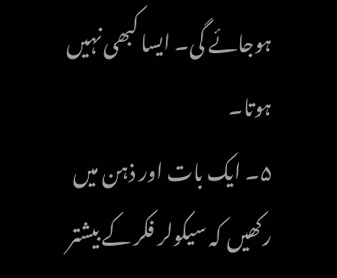ہوجائے گی۔ ایسا کبھی نہیں ہوتا۔
۵۔ ایک بات اور ذہن میں رکھیں کہ سیکولر فکر کے بیشتر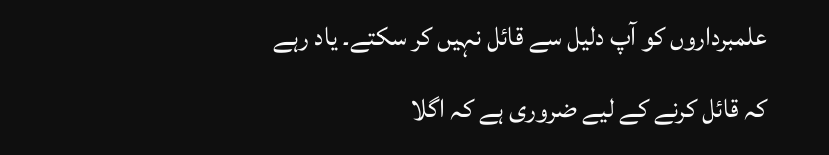علمبرداروں کو آپ دلیل سے قائل نہیں کر سکتے۔ یاد رہے کہ قائل کرنے کے لیے ضروری ہے کہ اگلا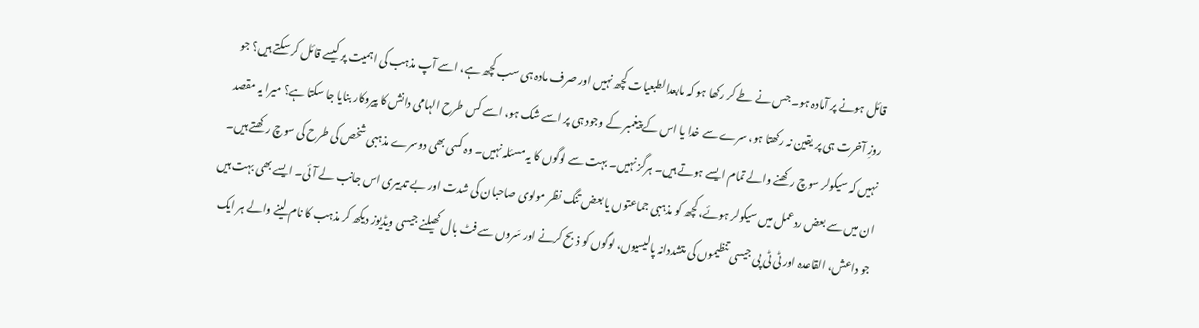قائل ہونے پر آمادہ ہو۔ جس نے طے کر رکھا ہو کہ مابعدالطبعیات کچھ نہیں اور صرف مادہ ہی سب کچھ ہے، اسے آپ مذہب کی اہمیت پر کیسے قائل کر سکتے ہیں؟ جو روزِ آخرت ہی پر یقین نہ رکھتا ہو، سرے سے خدا یا اس کے پیغمبر کے وجود ہی پر اسے شک ہو، اسے کس طرح الہامی دانش کا پیروکار بنایا جا سکتا ہے؟ میرا یہ مقصد نہیں کہ سیکولر سوچ رکھنے والے تمام ایسے ہوتے ہیں۔ ہرگز نہیں۔ بہت سے لوگوں کا یہ مسئلہ نہیں۔ وہ کسی بھی دوسرے مذہبی شخص کی طرح کی سوچ رکھتے ہیں۔ ان میں سے بعض ردعمل میں سیکولر ہوئے، کچھ کو مذہبی جماعتوں یا بعض تنگ نظر مولوی صاحبان کی شدت اور بے تدبیری اس جانب لے آئی۔ ایسے بھی بہت ہیں جو داعش، القاعدہ اور ٹی ٹی پی جیسی تنظیموں کی متشددانہ پالیسیوں، لوگوں کو ذبح کرنے اور سَروں سے فٹ بال کھیلنے جیسی ویڈیوز دیکھ کر مذہب کا نام لینے والے ہر ایک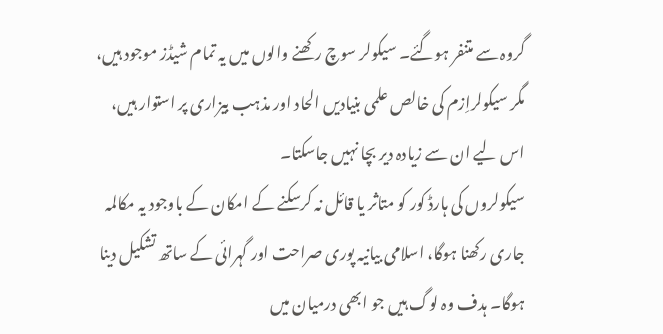گروہ سے متنفر ہوگئے۔ سیکولر سوچ رکھنے والوں میں یہ تمام شیڈز موجود ہیں، مگر سیکولراِزم کی خالص علمی بنیادیں الحاد اور مذہب بیزاری پر استوار ہیں، اس لیے ان سے زیادہ دیر بچا نہیں جاسکتا۔
سیکولروں کی ہارڈ کور کو متاثر یا قائل نہ کرسکنے کے امکان کے باوجود یہ مکالمہ جاری رکھنا ہوگا، اسلامی بیانیہ پوری صراحت اور گہرائی کے ساتھ تشکیل دینا ہوگا۔ ہدف وہ لوگ ہیں جو ابھی درمیان میں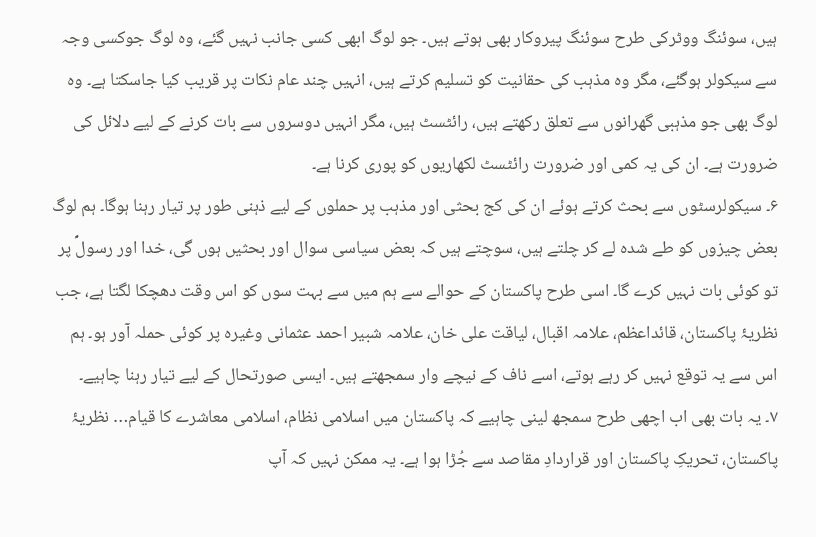ہیں، سوئنگ ووٹرکی طرح سوئنگ پیروکار بھی ہوتے ہیں۔ جو لوگ ابھی کسی جانب نہیں گئے، وہ لوگ جوکسی وجہ سے سیکولر ہوگئے، مگر وہ مذہب کی حقانیت کو تسلیم کرتے ہیں، انہیں چند عام نکات پر قریب کیا جاسکتا ہے۔ وہ لوگ بھی جو مذہبی گھرانوں سے تعلق رکھتے ہیں، رائٹسٹ ہیں، مگر انہیں دوسروں سے بات کرنے کے لیے دلائل کی ضرورت ہے۔ ان کی یہ کمی اور ضرورت رائٹسٹ لکھاریوں کو پوری کرنا ہے۔
۶۔ سیکولرسٹوں سے بحث کرتے ہوئے ان کی کج بحثی اور مذہب پر حملوں کے لیے ذہنی طور پر تیار رہنا ہوگا۔ ہم لوگ بعض چیزوں کو طے شدہ لے کر چلتے ہیں، سوچتے ہیں کہ بعض سیاسی سوال اور بحثیں ہوں گی، خدا اور رسولؐ پر تو کوئی بات نہیں کرے گا۔ اسی طرح پاکستان کے حوالے سے ہم میں سے بہت سوں کو اس وقت دھچکا لگتا ہے، جب نظریۂ پاکستان، قائداعظم، علامہ اقبال، لیاقت علی خان، علامہ شبیر احمد عثمانی وغیرہ پر کوئی حملہ آور ہو۔ ہم اس سے یہ توقع نہیں کر رہے ہوتے، اسے ناف کے نیچے وار سمجھتے ہیں۔ ایسی صورتحال کے لیے تیار رہنا چاہیے۔
۷۔ یہ بات بھی اب اچھی طرح سمجھ لینی چاہیے کہ پاکستان میں اسلامی نظام، اسلامی معاشرے کا قیام… نظریۂ پاکستان، تحریکِ پاکستان اور قراردادِ مقاصد سے جُڑا ہوا ہے۔ یہ ممکن نہیں کہ آپ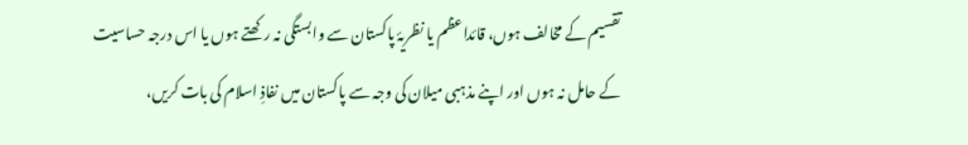تقسیم کے مخالف ہوں، قائداعظم یا نظریۂ پاکستان سے وابستگی نہ رکھتے ہوں یا اس درجہ حساسیت کے حامل نہ ہوں اور اپنے مذہبی میلان کی وجہ سے پاکستان میں نفاذِ اسلام کی بات کریں،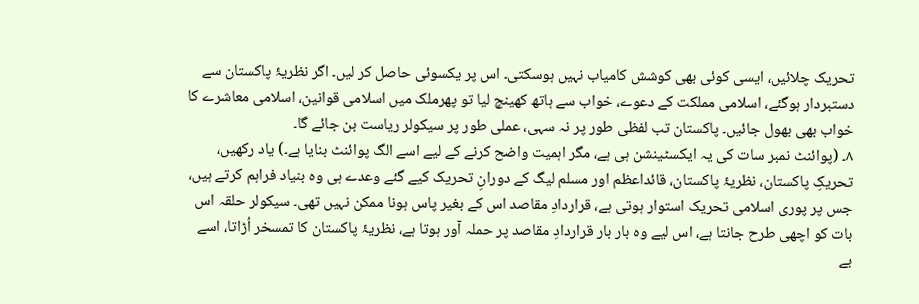تحریک چلائیں، ایسی کوئی بھی کوشش کامیاب نہیں ہوسکتی۔ اس پر یکسوئی حاصل کر لیں۔ اگر نظریۂ پاکستان سے دستبردار ہوگئے، اسلامی مملکت کے دعوے، خواب سے ہاتھ کھینچ لیا تو پھرملک میں اسلامی قوانین، اسلامی معاشرے کا خواب بھی بھول جائیں۔ پاکستان تب لفظی طور پر نہ سہی، عملی طور پر سیکولر ریاست بن جائے گا۔
۸۔ (پوائنٹ نمبر سات کی یہ ایکسٹینشن ہی ہے، مگر اہمیت واضح کرنے کے لیے اسے الگ پوائنٹ بنایا ہے۔) یاد رکھیں، تحریکِ پاکستان، نظریۂ پاکستان، قائداعظم اور مسلم لیگ کے دورانِ تحریک کیے گئے وعدے ہی وہ بنیاد فراہم کرتے ہیں، جس پر پوری اسلامی تحریک استوار ہوتی ہے، قراردادِ مقاصد اس کے بغیر پاس ہونا ممکن نہیں تھی۔ سیکولر حلقہ اس بات کو اچھی طرح جانتا ہے، اس لیے وہ بار بار قراردادِ مقاصد پر حملہ آور ہوتا ہے، نظریۂ پاکستان کا تمسخر اُڑاتا، اسے بے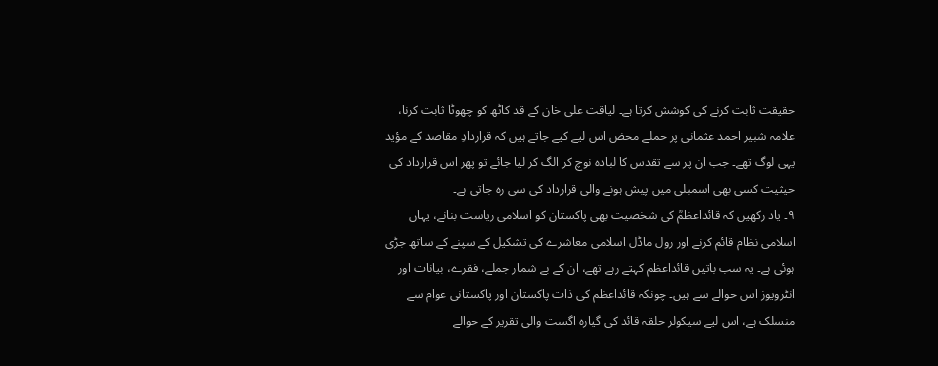حقیقت ثابت کرنے کی کوشش کرتا ہے۔ لیاقت علی خان کے قد کاٹھ کو چھوٹا ثابت کرنا، علامہ شبیر احمد عثمانی پر حملے محض اس لیے کیے جاتے ہیں کہ قراردادِ مقاصد کے مؤید یہی لوگ تھے۔ جب ان پر سے تقدس کا لبادہ نوچ کر الگ کر لیا جائے تو پھر اس قرارداد کی حیثیت کسی بھی اسمبلی میں پیش ہونے والی قرارداد کی سی رہ جاتی ہے۔
۹۔ یاد رکھیں کہ قائداعظمؒ کی شخصیت بھی پاکستان کو اسلامی ریاست بنانے، یہاں اسلامی نظام قائم کرنے اور رول ماڈل اسلامی معاشرے کی تشکیل کے سپنے کے ساتھ جڑی ہوئی ہے۔ یہ سب باتیں قائداعظم کہتے رہے تھے، ان کے بے شمار جملے، فقرے، بیانات اور انٹرویوز اس حوالے سے ہیں۔ چونکہ قائداعظم کی ذات پاکستان اور پاکستانی عوام سے منسلک ہے، اس لیے سیکولر حلقہ قائد کی گیارہ اگست والی تقریر کے حوالے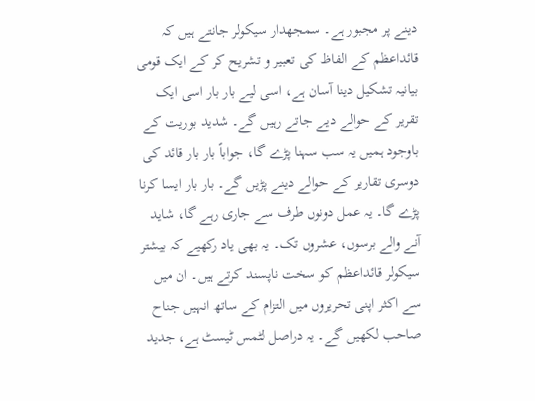دینے پر مجبور ہے۔ سمجھدار سیکولر جانتے ہیں کہ قائداعظم کے الفاظ کی تعبیر و تشریح کر کے ایک قومی بیانیہ تشکیل دینا آسان ہے، اسی لیے بار بار اسی ایک تقریر کے حوالے دیے جاتے رہیں گے۔ شدید بوریت کے باوجود ہمیں یہ سب سہنا پڑے گا، جواباً بار بار قائد کی دوسری تقاریر کے حوالے دینے پڑیں گے۔ بار بار ایسا کرنا پڑے گا۔ یہ عمل دونوں طرف سے جاری رہے گا، شاید آنے والے برسوں، عشروں تک۔ یہ بھی یاد رکھیے کہ بیشتر سیکولر قائداعظم کو سخت ناپسند کرتے ہیں۔ ان میں سے اکثر اپنی تحریروں میں التزام کے ساتھ انہیں جناح صاحب لکھیں گے۔ یہ دراصل لٹمس ٹیسٹ ہے، جدید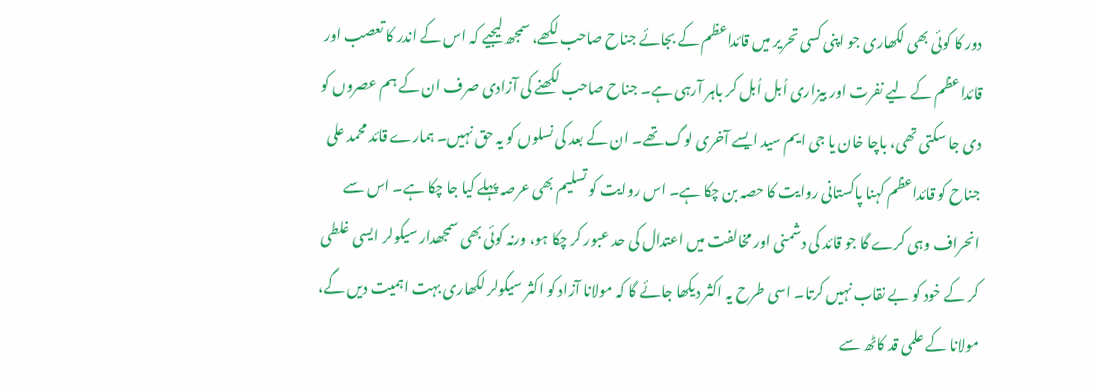دور کا کوئی بھی لکھاری جو اپنی کسی تحریر میں قائداعظم کے بجائے جناح صاحب لکھے، سمجھ لیجیے کہ اس کے اندر کا تعصب اور قائداعظم کے لیے نفرت اور بیزاری اُبل اُبل کر باہر آرہی ہے۔ جناح صاحب لکھنے کی آزادی صرف ان کے ہم عصروں کو دی جا سکتی تھی، باچا خان یا جی ایم سید ایسے آخری لوگ تھے۔ ان کے بعد کی نسلوں کو یہ حق نہیں۔ ہمارے قائد محمد علی جناح کو قائداعظم کہنا پاکستانی روایت کا حصہ بن چکا ہے۔ اس روایت کو تسلیم بھی عرصہ پہلے کیا جا چکا ہے۔ اس سے انحراف وہی کرے گا جو قائد کی دشمنی اور مخالفت میں اعتدال کی حد عبور کر چکا ہو، ورنہ کوئی بھی سمجھدار سیکولر ایسی غلطی کر کے خود کو بے نقاب نہیں کرتا۔ اسی طرح یہ اکثر دیکھا جائے گا کہ مولانا آزاد کو اکثر سیکولر لکھاری بہت اہمیت دیں گے، مولانا کے علمی قد کاٹھ سے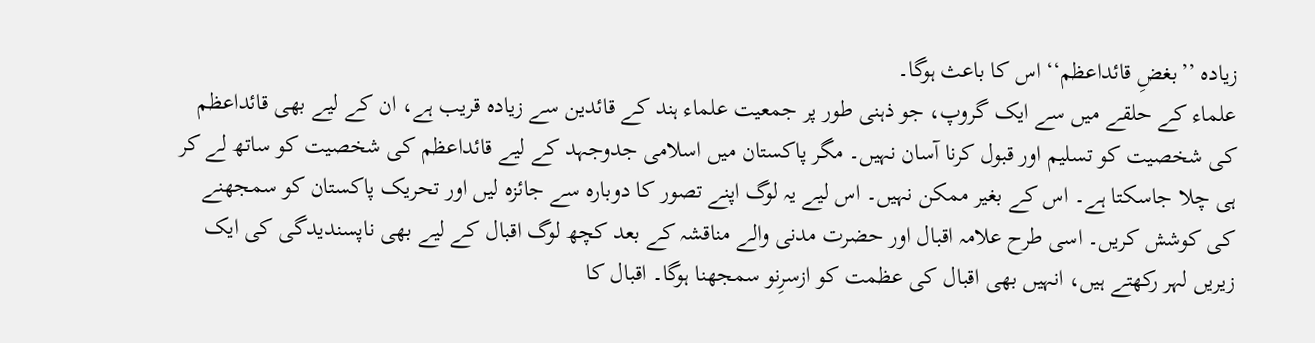زیادہ ’’بغضِ قائداعظم‘‘ اس کا باعث ہوگا۔
علماء کے حلقے میں سے ایک گروپ، جو ذہنی طور پر جمعیت علماء ہند کے قائدین سے زیادہ قریب ہے، ان کے لیے بھی قائداعظم کی شخصیت کو تسلیم اور قبول کرنا آسان نہیں۔ مگر پاکستان میں اسلامی جدوجہد کے لیے قائداعظم کی شخصیت کو ساتھ لے کر ہی چلا جاسکتا ہے۔ اس کے بغیر ممکن نہیں۔ اس لیے یہ لوگ اپنے تصور کا دوبارہ سے جائزہ لیں اور تحریک پاکستان کو سمجھنے کی کوشش کریں۔ اسی طرح علامہ اقبال اور حضرت مدنی والے مناقشہ کے بعد کچھ لوگ اقبال کے لیے بھی ناپسندیدگی کی ایک زیریں لہر رکھتے ہیں، انہیں بھی اقبال کی عظمت کو ازسرِنو سمجھنا ہوگا۔ اقبال کا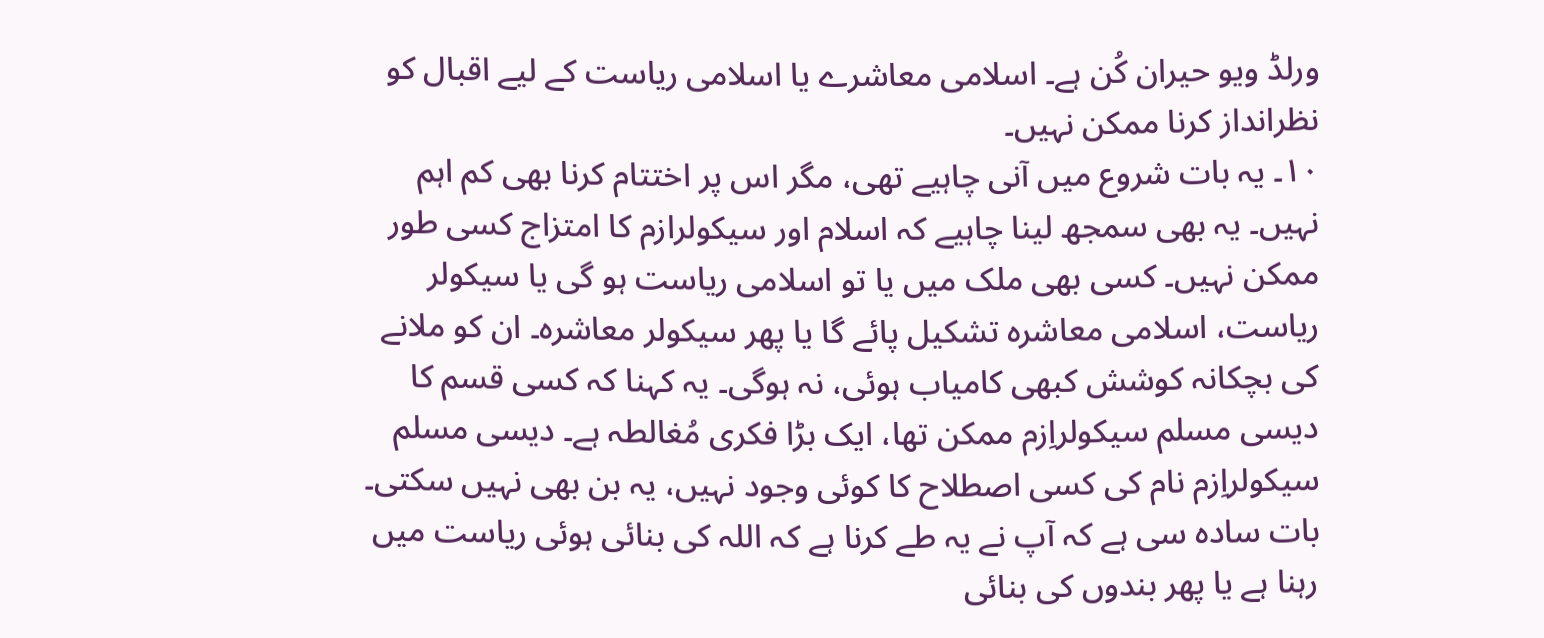ورلڈ ویو حیران کُن ہے۔ اسلامی معاشرے یا اسلامی ریاست کے لیے اقبال کو نظرانداز کرنا ممکن نہیں۔
۱۰۔ یہ بات شروع میں آنی چاہیے تھی، مگر اس پر اختتام کرنا بھی کم اہم نہیں۔ یہ بھی سمجھ لینا چاہیے کہ اسلام اور سیکولرازم کا امتزاج کسی طور ممکن نہیں۔ کسی بھی ملک میں یا تو اسلامی ریاست ہو گی یا سیکولر ریاست، اسلامی معاشرہ تشکیل پائے گا یا پھر سیکولر معاشرہ۔ ان کو ملانے کی بچکانہ کوشش کبھی کامیاب ہوئی، نہ ہوگی۔ یہ کہنا کہ کسی قسم کا دیسی مسلم سیکولراِزم ممکن تھا، ایک بڑا فکری مُغالطہ ہے۔ دیسی مسلم سیکولراِزم نام کی کسی اصطلاح کا کوئی وجود نہیں، یہ بن بھی نہیں سکتی۔ بات سادہ سی ہے کہ آپ نے یہ طے کرنا ہے کہ اللہ کی بنائی ہوئی ریاست میں رہنا ہے یا پھر بندوں کی بنائی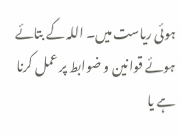ہوئی ریاست میں۔ اللہ کے بتائے ہوئے قوانین و ضوابط پر عمل کرنا ہے یا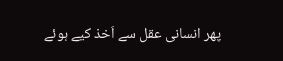پھر انسانی عقل سے اَخذ کیے ہوئے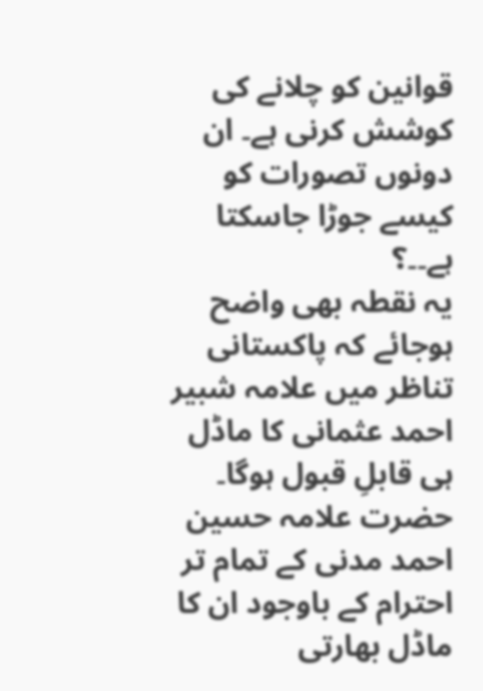قوانین کو چلانے کی کوشش کرنی ہے۔ ان دونوں تصورات کو کیسے جوڑا جاسکتا ہے۔۔؟
یہ نقطہ بھی واضح ہوجائے کہ پاکستانی تناظر میں علامہ شبیر احمد عثمانی کا ماڈل ہی قابلِ قبول ہوگا۔ حضرت علامہ حسین احمد مدنی کے تمام تر احترام کے باوجود ان کا ماڈل بھارتی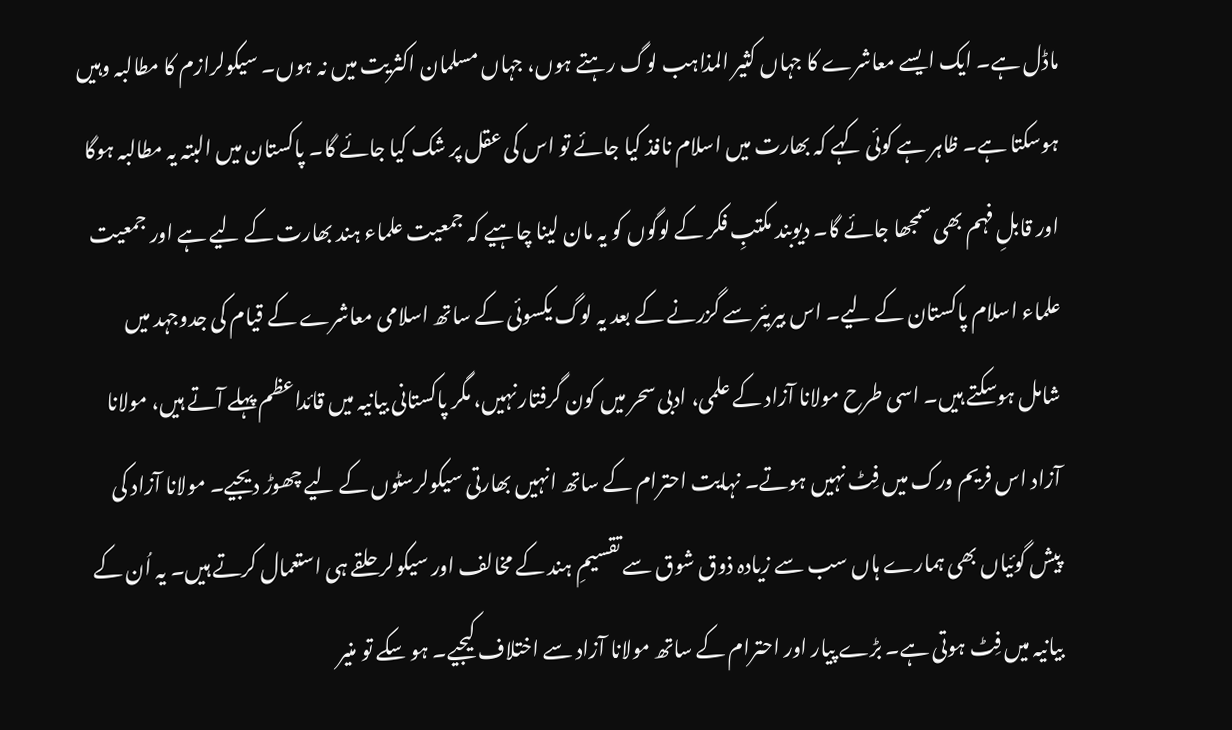ماڈل ہے۔ ایک ایسے معاشرے کا جہاں کثیر المذاہب لوگ رہتے ہوں، جہاں مسلمان اکثریت میں نہ ہوں۔ سیکولرازم کا مطالبہ وہیں ہوسکتا ہے۔ ظاہر ہے کوئی کہے کہ بھارت میں اسلام نافذ کیا جائے تو اس کی عقل پر شک کیا جائے گا۔ پاکستان میں البتہ یہ مطالبہ ہوگا اور قابلِ فہم بھی سمجھا جائے گا۔ دیوبند مکتبِ فکر کے لوگوں کو یہ مان لینا چاہیے کہ جمعیت علماء ہند بھارت کے لیے ہے اور جمعیت علماء اسلام پاکستان کے لیے۔ اس بیریئر سے گزرنے کے بعد یہ لوگ یکسوئی کے ساتھ اسلامی معاشرے کے قیام کی جدوجہد میں شامل ہوسکتے ہیں۔ اسی طرح مولانا آزاد کے علمی، ادبی سحر میں کون گرفتار نہیں، مگر پاکستانی بیانیہ میں قائداعظم پہلے آتے ہیں، مولانا آزاد اس فریم ورک میں فِٹ نہیں ہوتے۔ نہایت احترام کے ساتھ انہیں بھارتی سیکولرسٹوں کے لیے چھوڑ دیجیے۔ مولانا آزاد کی پیش گوئیاں بھی ہمارے ہاں سب سے زیادہ ذوق شوق سے تقسیمِ ہند کے مخالف اور سیکولر حلقے ہی استعمال کرتے ہیں۔ یہ اُن کے بیانیہ میں فِٹ ہوتی ہے۔ بڑے پیار اور احترام کے ساتھ مولانا آزاد سے اختلاف کیجیے۔ ہو سکے تو منیر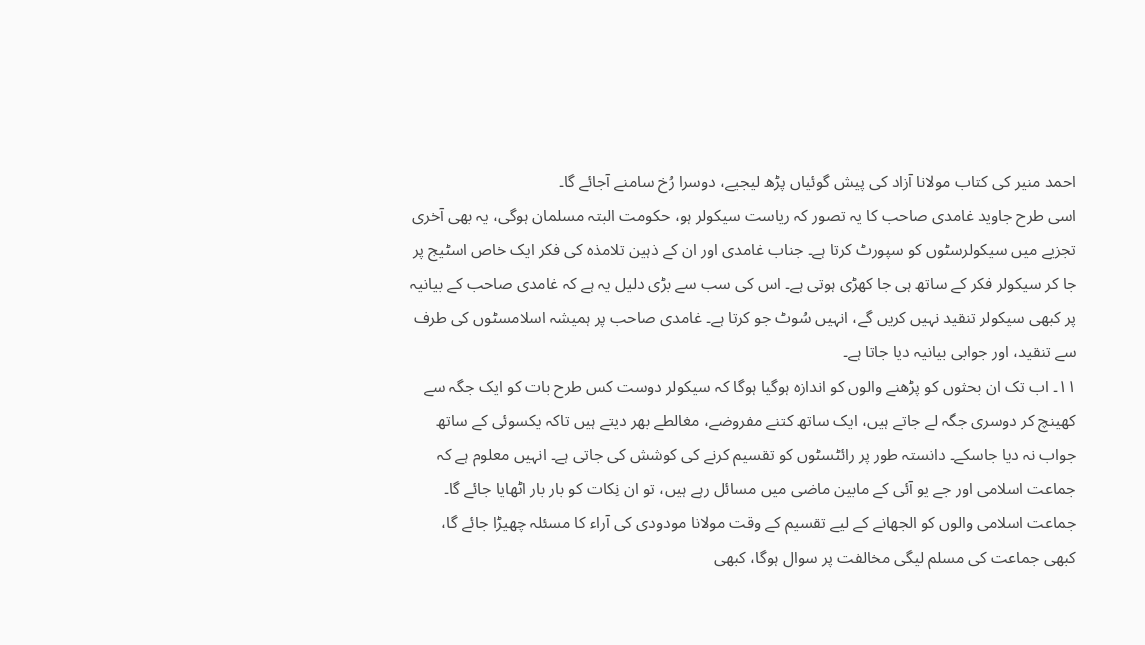احمد منیر کی کتاب مولانا آزاد کی پیش گوئیاں پڑھ لیجیے، دوسرا رُخ سامنے آجائے گا۔
اسی طرح جاوید غامدی صاحب کا یہ تصور کہ ریاست سیکولر ہو، حکومت البتہ مسلمان ہوگی، یہ بھی آخری تجزیے میں سیکولرسٹوں کو سپورٹ کرتا ہے۔ جناب غامدی اور ان کے ذہین تلامذہ کی فکر ایک خاص اسٹیج پر جا کر سیکولر فکر کے ساتھ ہی جا کھڑی ہوتی ہے۔ اس کی سب سے بڑی دلیل یہ ہے کہ غامدی صاحب کے بیانیہ پر کبھی سیکولر تنقید نہیں کریں گے، انہیں سُوٹ جو کرتا ہے۔ غامدی صاحب پر ہمیشہ اسلامسٹوں کی طرف سے تنقید، اور جوابی بیانیہ دیا جاتا ہے۔
۱۱۔ اب تک ان بحثوں کو پڑھنے والوں کو اندازہ ہوگیا ہوگا کہ سیکولر دوست کس طرح بات کو ایک جگہ سے کھینچ کر دوسری جگہ لے جاتے ہیں، ایک ساتھ کتنے مفروضے، مغالطے بھر دیتے ہیں تاکہ یکسوئی کے ساتھ جواب نہ دیا جاسکے۔ دانستہ طور پر رائٹسٹوں کو تقسیم کرنے کی کوشش کی جاتی ہے۔ انہیں معلوم ہے کہ جماعت اسلامی اور جے یو آئی کے مابین ماضی میں مسائل رہے ہیں، تو ان نِکات کو بار بار اٹھایا جائے گا۔ جماعت اسلامی والوں کو الجھانے کے لیے تقسیم کے وقت مولانا مودودی کی آراء کا مسئلہ چھیڑا جائے گا، کبھی جماعت کی مسلم لیگی مخالفت پر سوال ہوگا، کبھی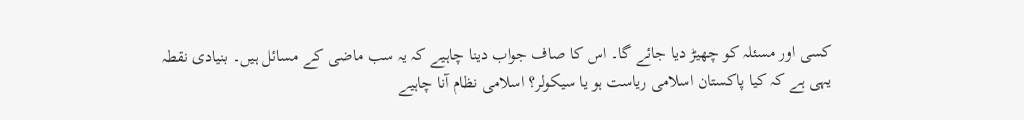کسی اور مسئلہ کو چھیڑ دیا جائے گا۔ اس کا صاف جواب دینا چاہیے کہ یہ سب ماضی کے مسائل ہیں۔ بنیادی نقطہ یہی ہے کہ کیا پاکستان اسلامی ریاست ہو یا سیکولر؟ اسلامی نظام آنا چاہیے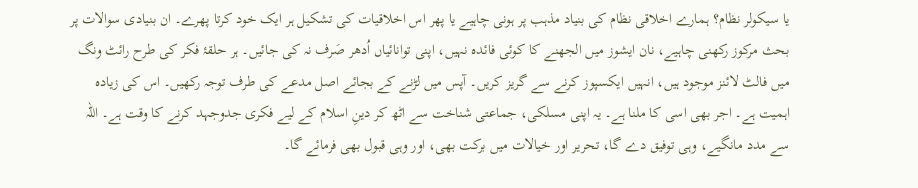یا سیکولر نظام؟ ہمارے اخلاقی نظام کی بنیاد مذہب پر ہونی چاہیے یا پھر اس اخلاقیات کی تشکیل ہر ایک خود کرتا پھرے۔ ان بنیادی سوالات پر بحث مرکوز رکھنی چاہیے، نان ایشوز میں الجھنے کا کوئی فائدہ نہیں، اپنی توانائیاں اُدھر صَرف نہ کی جائیں۔ ہر حلقۂ فکر کی طرح رائٹ ونگ میں فالٹ لائنز موجود ہیں، انہیں ایکسپوز کرنے سے گریز کریں۔ آپس میں لڑنے کے بجائے اصل مدعے کی طرف توجہ رکھیں۔ اس کی زیادہ اہمیت ہے۔ اجر بھی اسی کا ملنا ہے۔ یہ اپنی مسلکی، جماعتی شناخت سے اٹھ کر دینِ اسلام کے لیے فکری جدوجہد کرنے کا وقت ہے۔ اللہ سے مدد مانگیے، وہی توفیق دے گا، تحریر اور خیالات میں برکت بھی، اور وہی قبول بھی فرمائے گا۔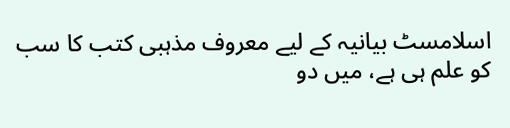اسلامسٹ بیانیہ کے لیے معروف مذہبی کتب کا سب کو علم ہی ہے، میں دو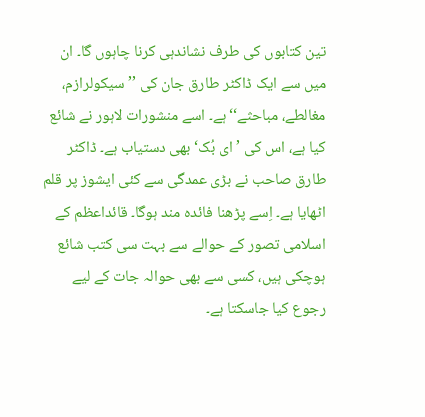تین کتابوں کی طرف نشاندہی کرنا چاہوں گا۔ ان میں سے ایک ڈاکٹر طارق جان کی ’’سیکولرازم، مغالطے، مباحثے‘‘ ہے۔ اسے منشورات لاہور نے شائع کیا ہے، اس کی ’ای بُک‘ بھی دستیاب ہے۔ ڈاکٹر طارق صاحب نے بڑی عمدگی سے کئی ایشوز پر قلم اٹھایا ہے۔ اِسے پڑھنا فائدہ مند ہوگا۔ قائداعظم کے اسلامی تصور کے حوالے سے بہت سی کتب شائع ہوچکی ہیں، کسی سے بھی حوالہ جات کے لیے رجوع کیا جاسکتا ہے۔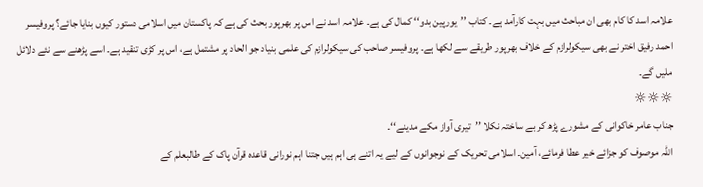علامہ اسد کا کام بھی ان مباحث میں بہت کارآمد ہے۔ کتاب ’’یورپین بدو‘‘ کمال کی ہے۔ علامہ اسد نے اس پر بھرپور بحث کی ہے کہ پاکستان میں اسلامی دستور کیوں بنایا جائے؟ پروفیسر احمد رفیق اختر نے بھی سیکولرازم کے خلاف بھرپور طریقے سے لکھا ہے۔ پروفیسر صاحب کی سیکولرازم کی علمی بنیاد جو الحاد پر مشتمل ہے، اس پر کڑی تنقید ہے۔ اسے پڑھنے سے نئے دلائل ملیں گے۔
☼☼☼
جناب عامر خاکوانی کے مشورے پڑھ کر بے ساختہ نکلا ’’تیری آواز مکے مدینے‘‘۔
اللہ موصوف کو جزائے خیر عطا فرمائے، آمین۔ اسلامی تحریک کے نوجوانوں کے لیے یہ اتنے ہی اہم ہیں جتنا اہم نورانی قاعدہ قرآن پاک کے طالبعلم کے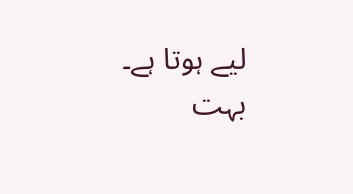لیے ہوتا ہے۔
بہت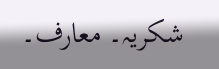شکریہ۔ معارف۔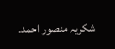شکریہ منصور احمد۔